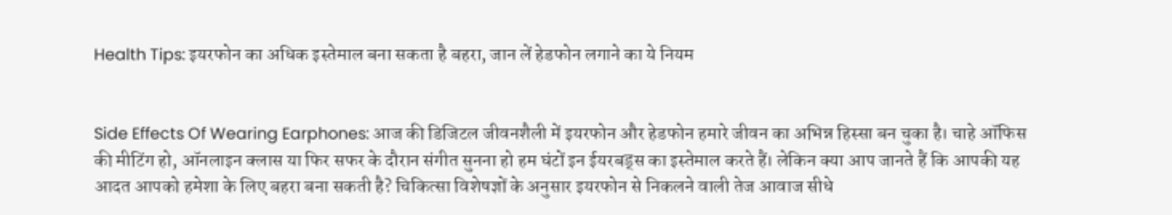Health Tips: इयरफोन का अधिक इस्तेमाल बना सकता है बहरा, जान लें हेडफोन लगाने का ये नियम


Side Effects Of Wearing Earphones: आज की डिजिटल जीवनशैली में इयरफोन और हेडफोन हमारे जीवन का अभिन्न हिस्सा बन चुका है। चाहे ऑफिस की मीटिंग हो, ऑनलाइन क्लास या फिर सफर के दौरान संगीत सुनना हो हम घंटों इन ईयरबड्स का इस्तेमाल करते हैं। लेकिन क्या आप जानते हैं कि आपकी यह आदत आपको हमेशा के लिए बहरा बना सकती है? चिकित्सा विशेषज्ञों के अनुसार इयरफोन से निकलने वाली तेज आवाज सीधे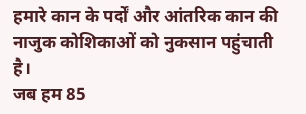हमारे कान के पर्दों और आंतरिक कान की नाजुक कोशिकाओं को नुकसान पहुंचाती है।
जब हम 85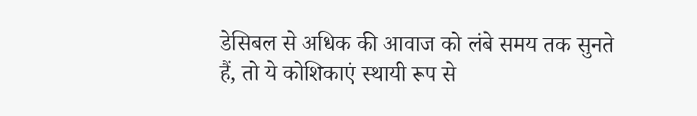डेसिबल से अधिक की आवाज को लंबे समय तक सुनते हैं, तो ये कोशिकाएं स्थायी रूप से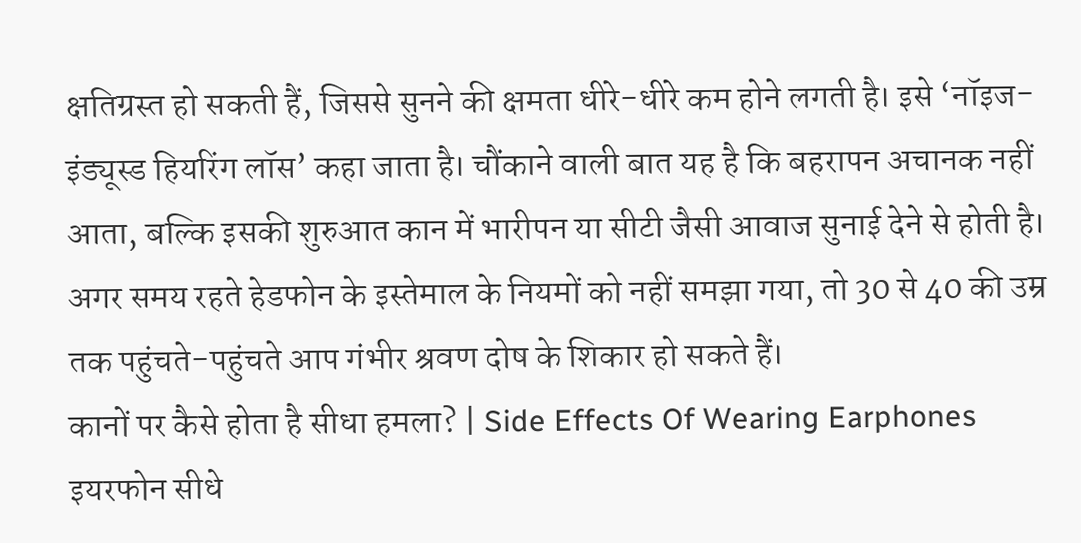क्षतिग्रस्त हो सकती हैं, जिससे सुनने की क्षमता धीरे-धीरे कम होने लगती है। इसे ‘नॉइज-इंड्यूस्ड हियरिंग लॉस’ कहा जाता है। चौंकाने वाली बात यह है कि बहरापन अचानक नहीं आता, बल्कि इसकी शुरुआत कान में भारीपन या सीटी जैसी आवाज सुनाई देने से होती है। अगर समय रहते हेडफोन के इस्तेमाल के नियमों को नहीं समझा गया, तो 30 से 40 की उम्र तक पहुंचते-पहुंचते आप गंभीर श्रवण दोष के शिकार हो सकते हैं।
कानों पर कैसे होता है सीधा हमला? | Side Effects Of Wearing Earphones
इयरफोन सीधे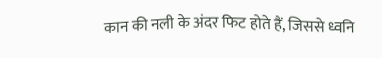कान की नली के अंदर फिट होते हैं, जिससे ध्वनि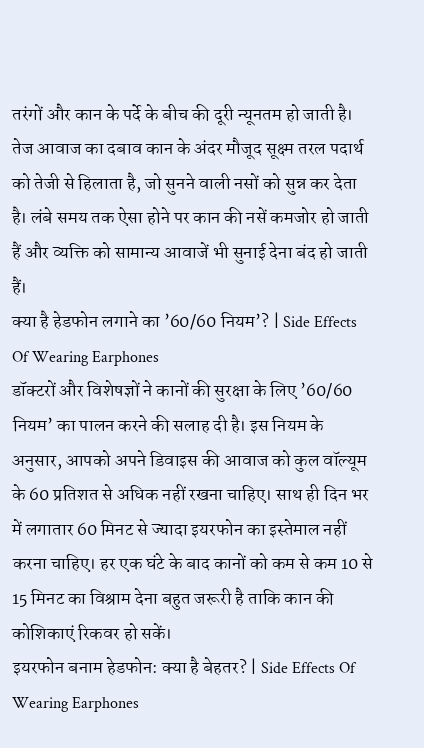तरंगों और कान के पर्दे के बीच की दूरी न्यूनतम हो जाती है। तेज आवाज का दबाव कान के अंदर मौजूद सूक्ष्म तरल पदार्थ को तेजी से हिलाता है, जो सुनने वाली नसों को सुन्न कर देता है। लंबे समय तक ऐसा होने पर कान की नसें कमजोर हो जाती हैं और व्यक्ति को सामान्य आवाजें भी सुनाई देना बंद हो जाती हैं।
क्या है हेडफोन लगाने का ’60/60 नियम’? | Side Effects Of Wearing Earphones
डॉक्टरों और विशेषज्ञों ने कानों की सुरक्षा के लिए ’60/60 नियम’ का पालन करने की सलाह दी है। इस नियम के अनुसार, आपको अपने डिवाइस की आवाज को कुल वॉल्यूम के 60 प्रतिशत से अधिक नहीं रखना चाहिए। साथ ही दिन भर में लगातार 60 मिनट से ज्यादा इयरफोन का इस्तेमाल नहीं करना चाहिए। हर एक घंटे के बाद कानों को कम से कम 10 से 15 मिनट का विश्राम देना बहुत जरूरी है ताकि कान की कोशिकाएं रिकवर हो सकें।
इयरफोन बनाम हेडफोन: क्या है बेहतर? | Side Effects Of Wearing Earphones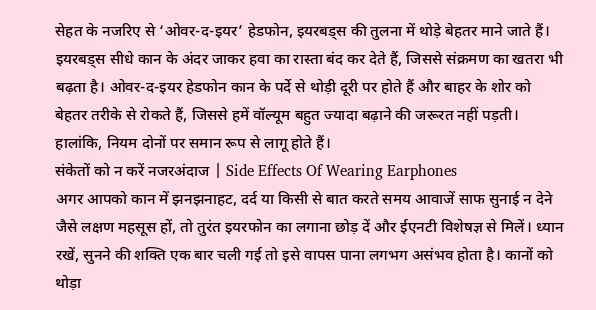सेहत के नजरिए से ‘ओवर-द-इयर’ हेडफोन, इयरबड्स की तुलना में थोड़े बेहतर माने जाते हैं। इयरबड्स सीधे कान के अंदर जाकर हवा का रास्ता बंद कर देते हैं, जिससे संक्रमण का खतरा भी बढ़ता है। ओवर-द-इयर हेडफोन कान के पर्दे से थोड़ी दूरी पर होते हैं और बाहर के शोर को बेहतर तरीके से रोकते हैं, जिससे हमें वॉल्यूम बहुत ज्यादा बढ़ाने की जरूरत नहीं पड़ती। हालांकि, नियम दोनों पर समान रूप से लागू होते हैं।
संकेतों को न करें नजरअंदाज | Side Effects Of Wearing Earphones
अगर आपको कान में झनझनाहट, दर्द या किसी से बात करते समय आवाजें साफ सुनाई न देने जैसे लक्षण महसूस हों, तो तुरंत इयरफोन का लगाना छोड़ दें और ईएनटी विशेषज्ञ से मिलें। ध्यान रखें, सुनने की शक्ति एक बार चली गई तो इसे वापस पाना लगभग असंभव होता है। कानों को थोड़ा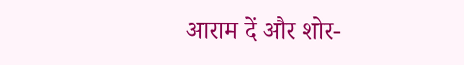आराम दें और शोर-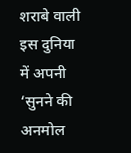शराबे वाली इस दुनिया में अपनी ‘सुनने की अनमोल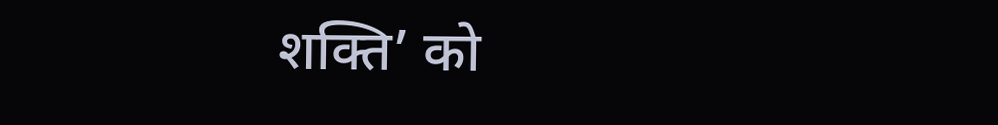शक्ति’ को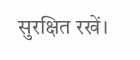सुरक्षित रखें।